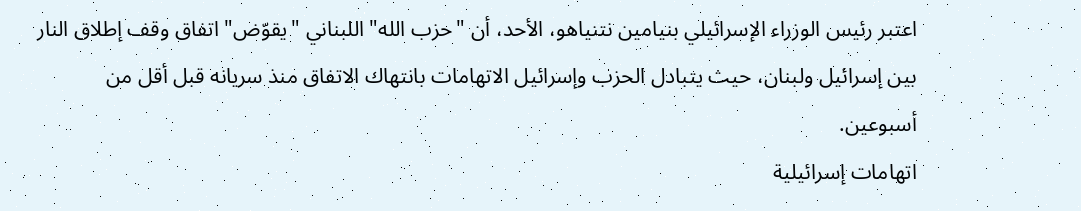اعتبر رئيس الوزراء الإسرائيلي بنيامين نتنياهو، الأحد، أن "حزب الله" اللبناني "يقوّض" اتفاق وقف إطلاق النار بين إسرائيل ولبنان، حيث يتبادل الحزب وإسرائيل الاتهامات بانتهاك الاتفاق منذ سريانه قبل أقل من أسبوعين.
اتهامات إسرائيلية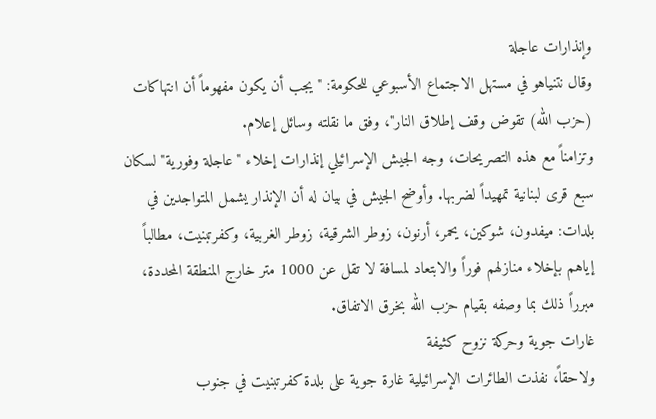وإنذارات عاجلة
وقال نتنياهو في مستهل الاجتماع الأسبوعي للحكومة: "يجب أن يكون مفهوماً أن انتهاكات (حزب الله) تقوض وقف إطلاق النار"، وفق ما نقلته وسائل إعلام.
وتزامناً مع هذه التصريحات، وجه الجيش الإسرائيلي إنذارات إخلاء "عاجلة وفورية" لسكان سبع قرى لبنانية تمهيداً لضربها. وأوضح الجيش في بيان له أن الإنذار يشمل المتواجدين في بلدات: ميفدون، شوكين، يحمر، أرنون، زوطر الشرقية، زوطر الغربية، وكفرتبنيت، مطالباً إياهم بإخلاء منازلهم فوراً والابتعاد لمسافة لا تقل عن 1000 متر خارج المنطقة المحددة، مبرراً ذلك بما وصفه بقيام حزب الله بخرق الاتفاق.
غارات جوية وحركة نزوح كثيفة
ولاحقاً، نفذت الطائرات الإسرائيلية غارة جوية على بلدة كفرتبنيت في جنوب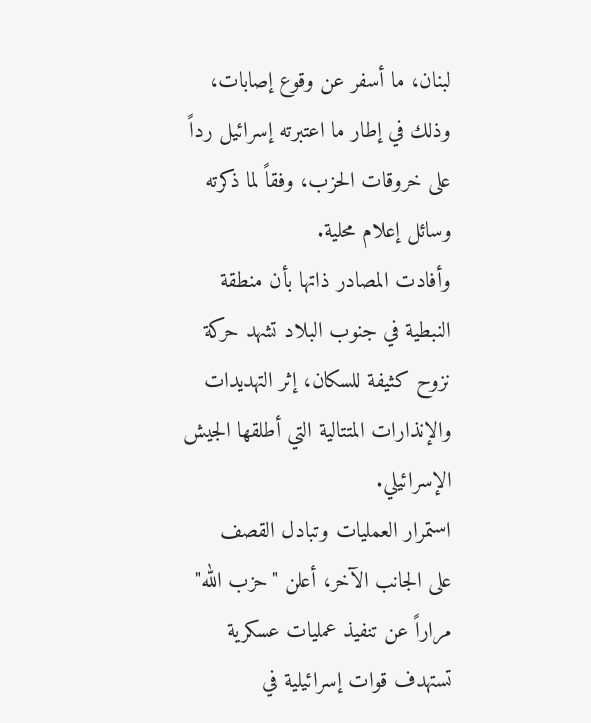لبنان، ما أسفر عن وقوع إصابات، وذلك في إطار ما اعتبرته إسرائيل رداً على خروقات الحزب، وفقاً لما ذكرته وسائل إعلام محلية.
وأفادت المصادر ذاتها بأن منطقة النبطية في جنوب البلاد تشهد حركة نزوح كثيفة للسكان، إثر التهديدات والإنذارات المتتالية التي أطلقها الجيش الإسرائيلي.
استمرار العمليات وتبادل القصف
على الجانب الآخر، أعلن "حزب الله" مراراً عن تنفيذ عمليات عسكرية تستهدف قوات إسرائيلية في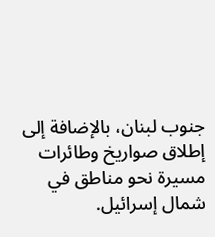جنوب لبنان، بالإضافة إلى إطلاق صواريخ وطائرات مسيرة نحو مناطق في شمال إسرائيل.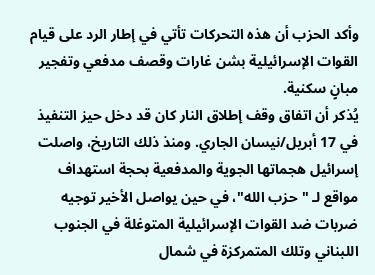وأكد الحزب أن هذه التحركات تأتي في إطار الرد على قيام القوات الإسرائيلية بشن غارات وقصف مدفعي وتفجير مبانٍ سكنية.
يُذكر أن اتفاق وقف إطلاق النار كان قد دخل حيز التنفيذ في 17 أبريل/نيسان الجاري. ومنذ ذلك التاريخ، واصلت إسرائيل هجماتها الجوية والمدفعية بحجة استهداف مواقع لـ "حزب الله"، في حين يواصل الأخير توجيه ضربات ضد القوات الإسرائيلية المتوغلة في الجنوب اللبناني وتلك المتمركزة في شمال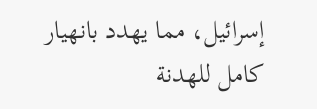إسرائيل، مما يهدد بانهيار كامل للهدنة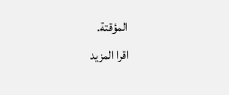المؤقتة.
اقرا المزيد